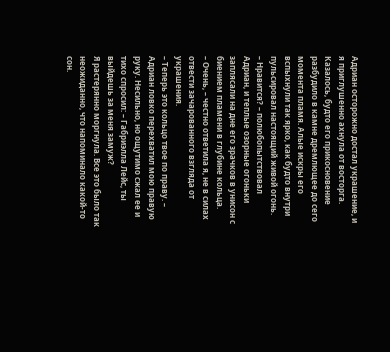Адриан осторожно достал украшение, и я приглушенно ахнула от восторга. Казалось, будто его прикосновение разбудило в камне дремлющее до сего момента пламя. Алые искры его вспыхнули так ярко, как будто внутри пульсировал настоящий живой огонь.
– Нравится? – полюбопытствовал Адриан, и теплые озорные огоньки заплясали на дне его зрачков в унисон с биением пламени в глубине кольца.
– Очень, – честно ответила я, не в силах отвести зачарованного взгляда от украшения.
– Теперь это кольцо твое по праву. – Адриан ловко перехватил мою правую руку. Несильно, но ощутимо сжал ее и тихо спросил: – Габриэлла Лейс, ты выйдешь за меня замуж?
Я растерянно моргнула. Все это было так неожиданно, что напоминало какой-то сон.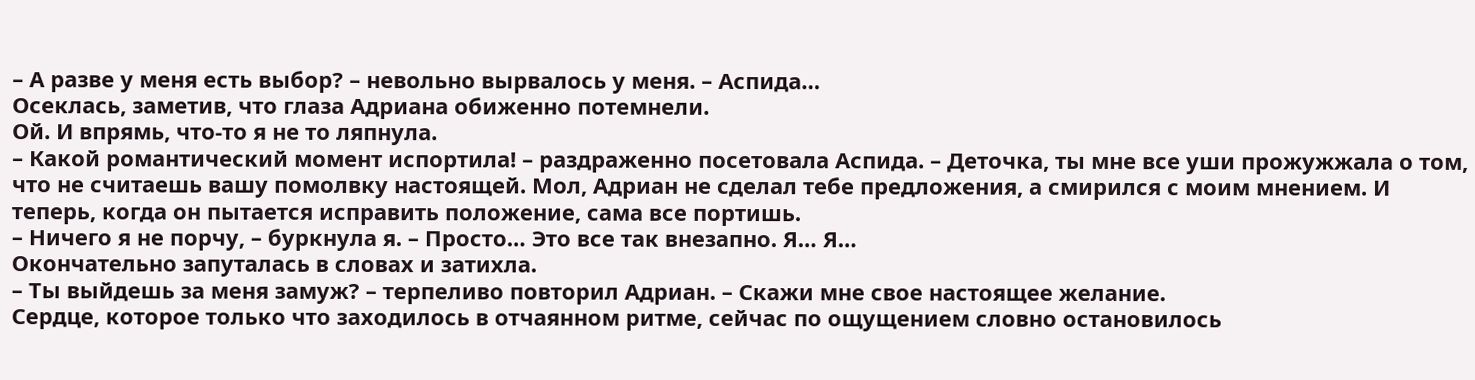– А разве у меня есть выбор? – невольно вырвалось у меня. – Аспида…
Осеклась, заметив, что глаза Адриана обиженно потемнели.
Ой. И впрямь, что-то я не то ляпнула.
– Какой романтический момент испортила! – раздраженно посетовала Аспида. – Деточка, ты мне все уши прожужжала о том, что не считаешь вашу помолвку настоящей. Мол, Адриан не сделал тебе предложения, а смирился с моим мнением. И теперь, когда он пытается исправить положение, сама все портишь.
– Ничего я не порчу, – буркнула я. – Просто… Это все так внезапно. Я… Я…
Окончательно запуталась в словах и затихла.
– Ты выйдешь за меня замуж? – терпеливо повторил Адриан. – Скажи мне свое настоящее желание.
Сердце, которое только что заходилось в отчаянном ритме, сейчас по ощущением словно остановилось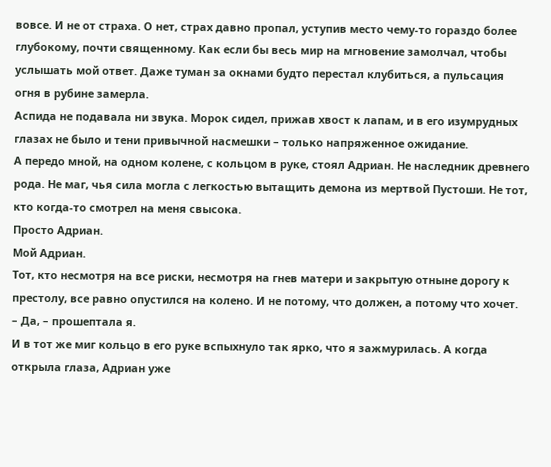вовсе. И не от страха. О нет, страх давно пропал, уступив место чему-то гораздо более глубокому, почти священному. Как если бы весь мир на мгновение замолчал, чтобы услышать мой ответ. Даже туман за окнами будто перестал клубиться, а пульсация огня в рубине замерла.
Аспида не подавала ни звука. Морок сидел, прижав хвост к лапам, и в его изумрудных глазах не было и тени привычной насмешки – только напряженное ожидание.
А передо мной, на одном колене, с кольцом в руке, стоял Адриан. Не наследник древнего рода. Не маг, чья сила могла с легкостью вытащить демона из мертвой Пустоши. Не тот, кто когда-то смотрел на меня свысока.
Просто Адриан.
Мой Адриан.
Тот, кто несмотря на все риски, несмотря на гнев матери и закрытую отныне дорогу к престолу, все равно опустился на колено. И не потому, что должен, а потому что хочет.
– Да, – прошептала я.
И в тот же миг кольцо в его руке вспыхнуло так ярко, что я зажмурилась. А когда открыла глаза, Адриан уже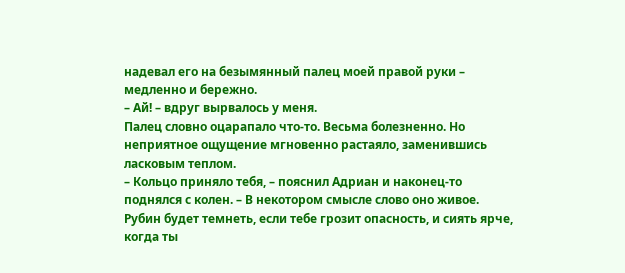надевал его на безымянный палец моей правой руки – медленно и бережно.
– Ай! – вдруг вырвалось у меня.
Палец словно оцарапало что-то. Весьма болезненно. Но неприятное ощущение мгновенно растаяло, заменившись ласковым теплом.
– Кольцо приняло тебя, – пояснил Адриан и наконец-то поднялся с колен. – В некотором смысле слово оно живое. Рубин будет темнеть, если тебе грозит опасность, и сиять ярче, когда ты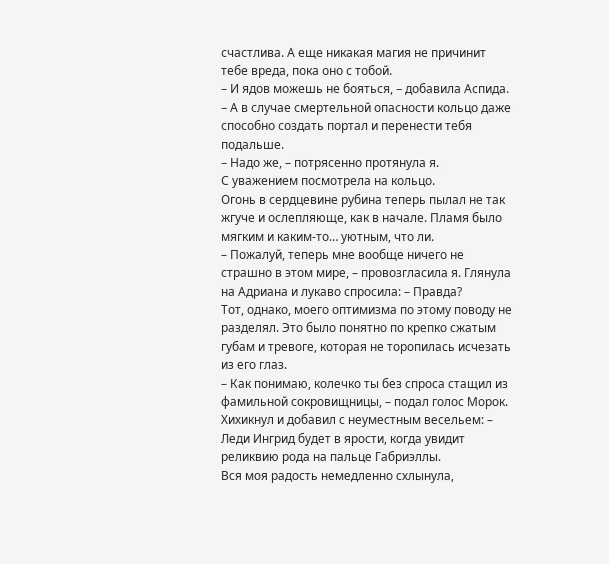счастлива. А еще никакая магия не причинит тебе вреда, пока оно с тобой.
– И ядов можешь не бояться, – добавила Аспида. – А в случае смертельной опасности кольцо даже способно создать портал и перенести тебя подальше.
– Надо же, – потрясенно протянула я.
С уважением посмотрела на кольцо.
Огонь в сердцевине рубина теперь пылал не так жгуче и ослепляюще, как в начале. Пламя было мягким и каким-то… уютным, что ли.
– Пожалуй, теперь мне вообще ничего не страшно в этом мире, – провозгласила я. Глянула на Адриана и лукаво спросила: – Правда?
Тот, однако, моего оптимизма по этому поводу не разделял. Это было понятно по крепко сжатым губам и тревоге, которая не торопилась исчезать из его глаз.
– Как понимаю, колечко ты без спроса стащил из фамильной сокровищницы, – подал голос Морок. Хихикнул и добавил с неуместным весельем: – Леди Ингрид будет в ярости, когда увидит реликвию рода на пальце Габриэллы.
Вся моя радость немедленно схлынула,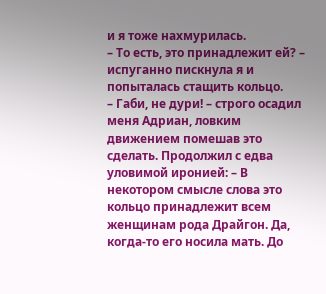и я тоже нахмурилась.
– То есть, это принадлежит ей? – испуганно пискнула я и попыталась стащить кольцо.
– Габи, не дури! – строго осадил меня Адриан, ловким движением помешав это сделать. Продолжил с едва уловимой иронией: – В некотором смысле слова это кольцо принадлежит всем женщинам рода Драйгон. Да, когда-то его носила мать. До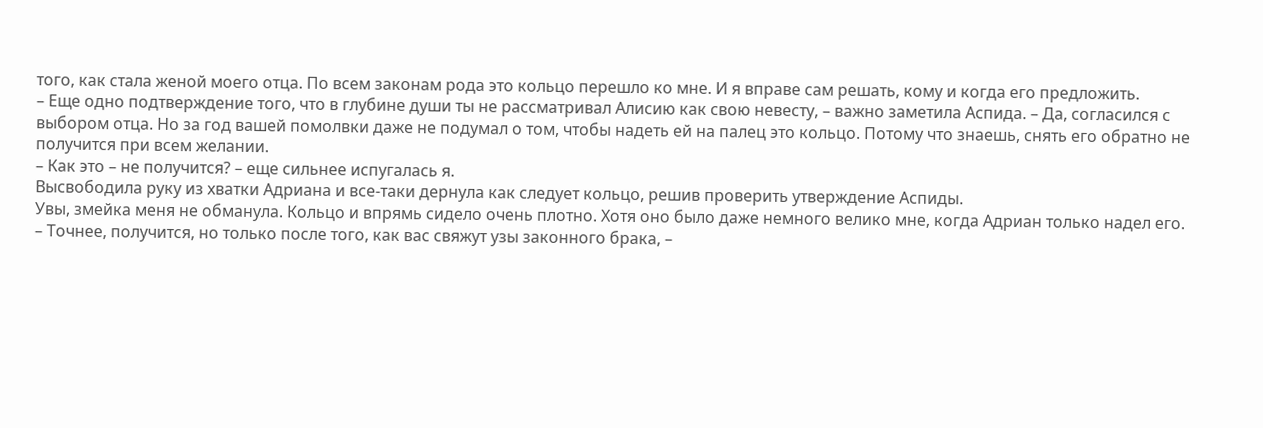того, как стала женой моего отца. По всем законам рода это кольцо перешло ко мне. И я вправе сам решать, кому и когда его предложить.
– Еще одно подтверждение того, что в глубине души ты не рассматривал Алисию как свою невесту, – важно заметила Аспида. – Да, согласился с выбором отца. Но за год вашей помолвки даже не подумал о том, чтобы надеть ей на палец это кольцо. Потому что знаешь, снять его обратно не получится при всем желании.
– Как это – не получится? – еще сильнее испугалась я.
Высвободила руку из хватки Адриана и все-таки дернула как следует кольцо, решив проверить утверждение Аспиды.
Увы, змейка меня не обманула. Кольцо и впрямь сидело очень плотно. Хотя оно было даже немного велико мне, когда Адриан только надел его.
– Точнее, получится, но только после того, как вас свяжут узы законного брака, –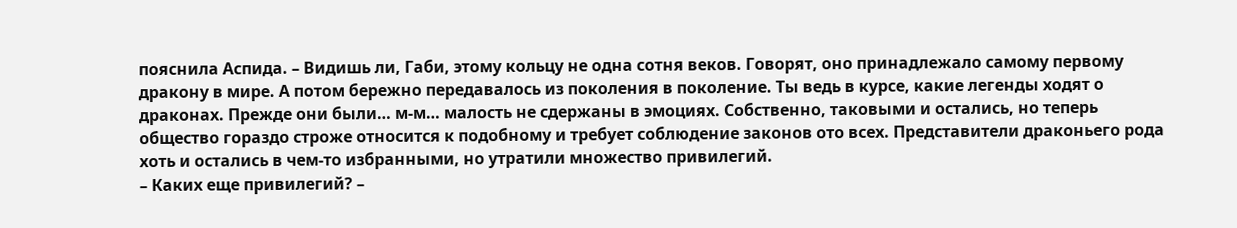пояснила Аспида. – Видишь ли, Габи, этому кольцу не одна сотня веков. Говорят, оно принадлежало самому первому дракону в мире. А потом бережно передавалось из поколения в поколение. Ты ведь в курсе, какие легенды ходят о драконах. Прежде они были… м-м… малость не сдержаны в эмоциях. Собственно, таковыми и остались, но теперь общество гораздо строже относится к подобному и требует соблюдение законов ото всех. Представители драконьего рода хоть и остались в чем-то избранными, но утратили множество привилегий.
– Каких еще привилегий? –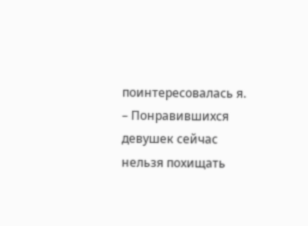поинтересовалась я.
– Понравившихся девушек сейчас нельзя похищать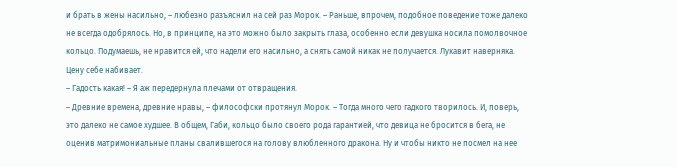и брать в жены насильно, – любезно разъяснил на сей раз Морок. – Раньше, впрочем, подобное поведение тоже далеко не всегда одобрялось. Но, в принципе, на это можно было закрыть глаза, особенно если девушка носила помолвочное кольцо. Подумаешь, не нравится ей, что надели его насильно, а снять самой никак не получается. Лукавит наверняка. Цену себе набивает.
– Гадость какая! – Я аж передернула плечами от отвращения.
– Древние времена, древние нравы, – философски протянул Морок. – Тогда много чего гадкого творилось. И, поверь, это далеко не самое худшее. В общем, Габи, кольцо было своего рода гарантией, что девица не бросится в бега, не оценив матримониальные планы свалившегося на голову влюбленного дракона. Ну и чтобы никто не посмел на нее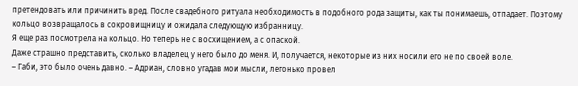претендовать или причинить вред. После свадебного ритуала необходимость в подобного рода защиты, как ты понимаешь, отпадает. Поэтому кольцо возвращалось в сокровищницу и ожидала следующую избранницу.
Я еще раз посмотрела на кольцо. Но теперь не с восхищением, а с опаской.
Даже страшно представить, сколько владелец у него было до меня. И, получается, некоторые из них носили его не по своей воле.
– Габи, это было очень давно. – Адриан, словно угадав мои мысли, легонько провел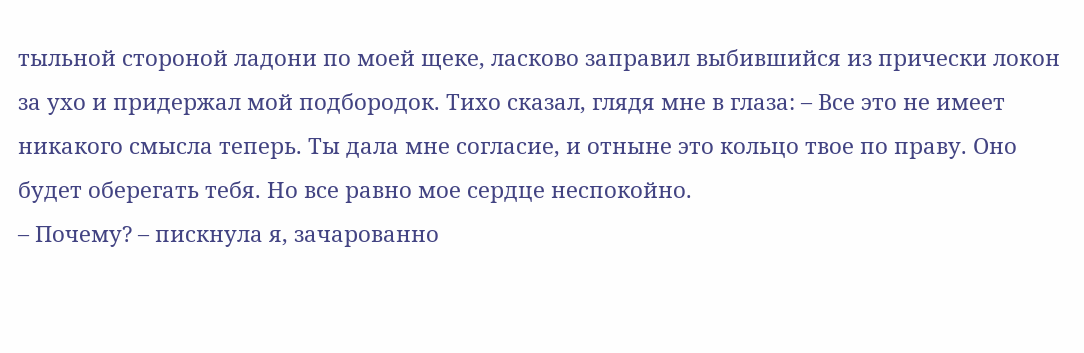тыльной стороной ладони по моей щеке, ласково заправил выбившийся из прически локон за ухо и придержал мой подбородок. Тихо сказал, глядя мне в глаза: – Все это не имеет никакого смысла теперь. Ты дала мне согласие, и отныне это кольцо твое по праву. Оно будет оберегать тебя. Но все равно мое сердце неспокойно.
– Почему? – пискнула я, зачарованно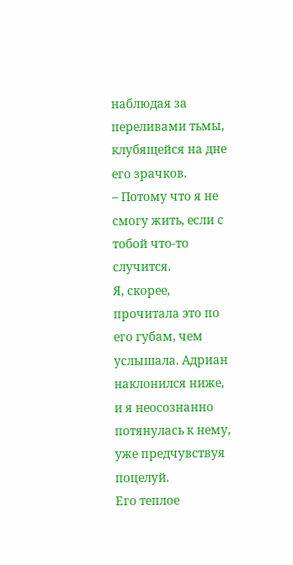наблюдая за переливами тьмы, клубящейся на дне его зрачков.
– Потому что я не смогу жить, если с тобой что-то случится.
Я, скорее, прочитала это по его губам, чем услышала. Адриан наклонился ниже, и я неосознанно потянулась к нему, уже предчувствуя поцелуй.
Его теплое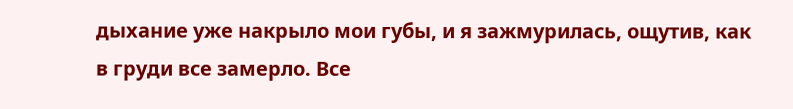дыхание уже накрыло мои губы, и я зажмурилась, ощутив, как в груди все замерло. Все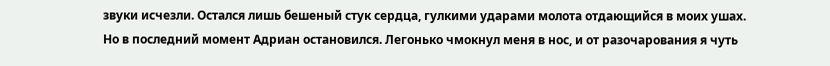звуки исчезли. Остался лишь бешеный стук сердца, гулкими ударами молота отдающийся в моих ушах.
Но в последний момент Адриан остановился. Легонько чмокнул меня в нос, и от разочарования я чуть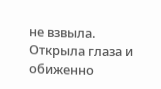не взвыла. Открыла глаза и обиженно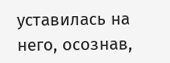уставилась на него, осознав,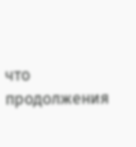что продолжения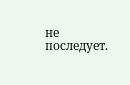не последует.